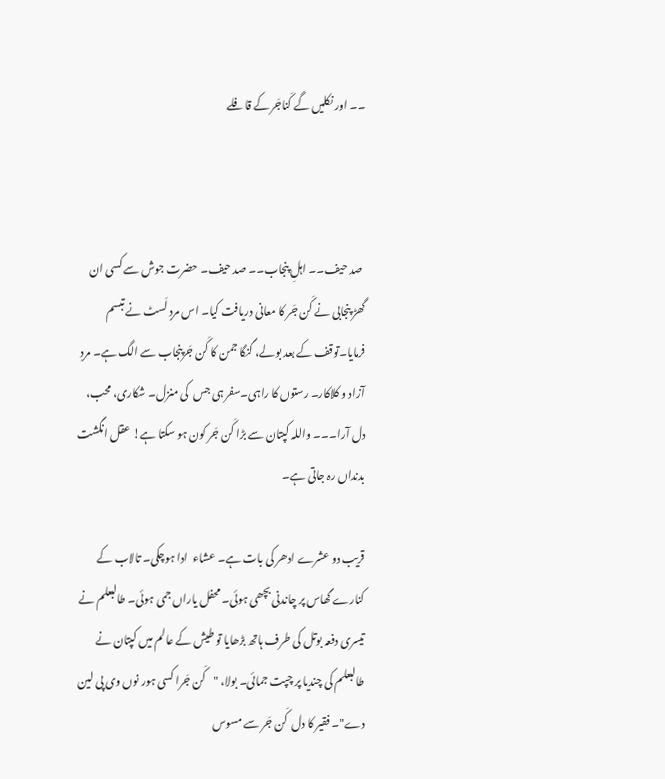۔۔ اور نکلیں گے کَناجَر کے قافلے



 صد حیف۔۔ اہلِ پنجاب۔۔ صد حیف۔ حضرت جوش سے کسی ان گھڑ پنجابی نے کَن جَر کا معانی دریافت کیا۔ اس مردِ لَسٹ نے تبسم فرمایا۔توقف کے بعد بولے، گنگا جمن کا کَن جَرپنجاب سے الگ ہے۔ مردِ آزاد و کلاکار۔ رستوں کا راہی۔سفر ہی جس  کی منزل۔ شکاری، محب، دل آرا۔۔۔ واللہ کپتان سے بڑا کَن جَر کون ہو سکتا ہے! عقل انگشت بدنداں رہ جاتی ہے۔

قریب دو عشرے ادھر کی بات ہے۔ عشاء  ادا ہوچکی۔ تالاب کے کنارے گھاس پر چاندنی بچھی ہوئی۔ محفل یاراں جمی ہوئی۔ طالبعلم نے تیسری دفعہ بوتل کی طرف ہاتھ بڑھایا تو طیش کے عالم میں کپتان نے طالبعلم کی چندیا پر چپت جمائی۔ بولا، "کَن جَرا کسی ہور نوں وی پی لین دے"۔ فقیر کا دل  کَن جَر سے مسوس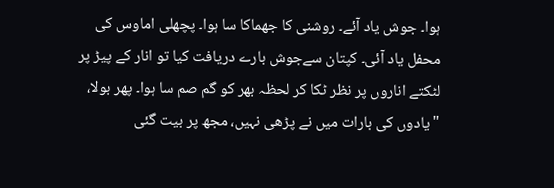ہوا۔ جوش یاد آئے۔ روشنی کا جھماکا سا ہوا۔ پچھلی اماوس کی محفل یاد آئی۔ کپتان سےجوش بارے دریافت کیا تو انار کے پیڑ پر لٹکتے اناروں پر نظر ٹکا کر لحظہ بھر کو گم صم سا ہوا۔ پھر بولا، "یادوں کی بارات میں نے پڑھی نہیں، مجھ پر بیت گئی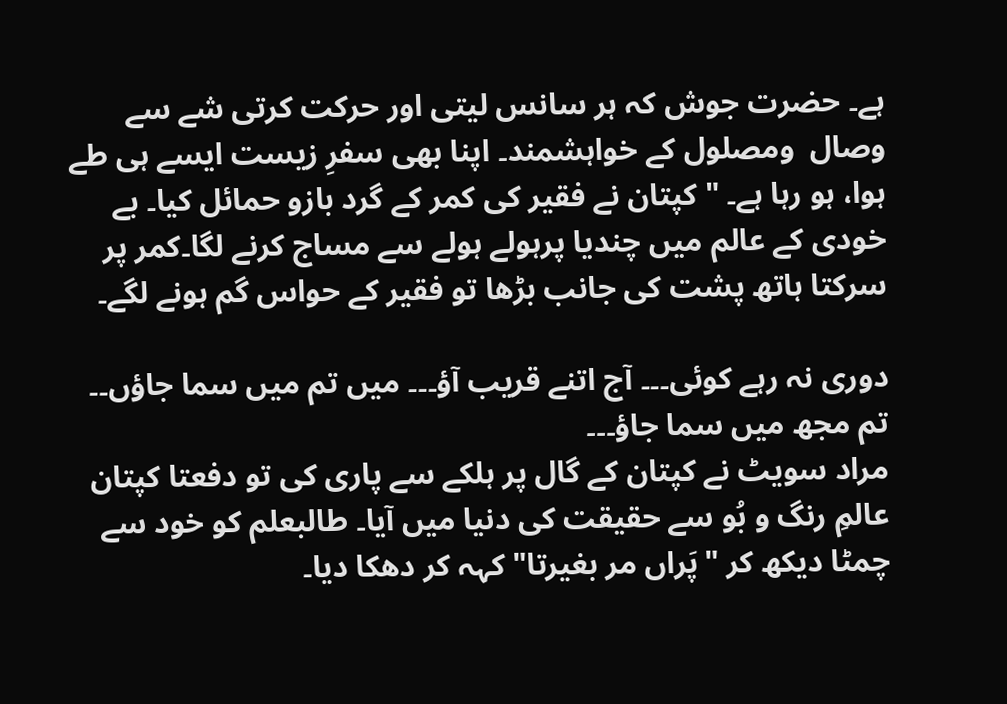ہے۔ حضرت جوش کہ ہر سانس لیتی اور حرکت کرتی شے سے وصال  ومصلول کے خواہشمند۔ اپنا بھی سفرِ زیست ایسے ہی طے ہوا، ہو رہا ہے۔ " کپتان نے فقیر کی کمر کے گرد بازو حمائل کیا۔ بے خودی کے عالم میں چندیا پرہولے ہولے سے مساج کرنے لگا۔کمر پر سرکتا ہاتھ پشت کی جانب بڑھا تو فقیر کے حواس گم ہونے لگے۔

دوری نہ رہے کوئی۔۔۔ آج اتنے قریب آؤ۔۔۔ میں تم میں سما جاؤں۔۔ تم مجھ میں سما جاؤ۔۔۔
مراد سویٹ نے کپتان کے گال پر ہلکے سے پاری کی تو دفعتا کپتان عالمِ رنگ و بُو سے حقیقت کی دنیا میں آیا۔ طالبعلم کو خود سے چمٹا دیکھ کر "پَراں مر بغیرتا" کہہ کر دھکا دیا۔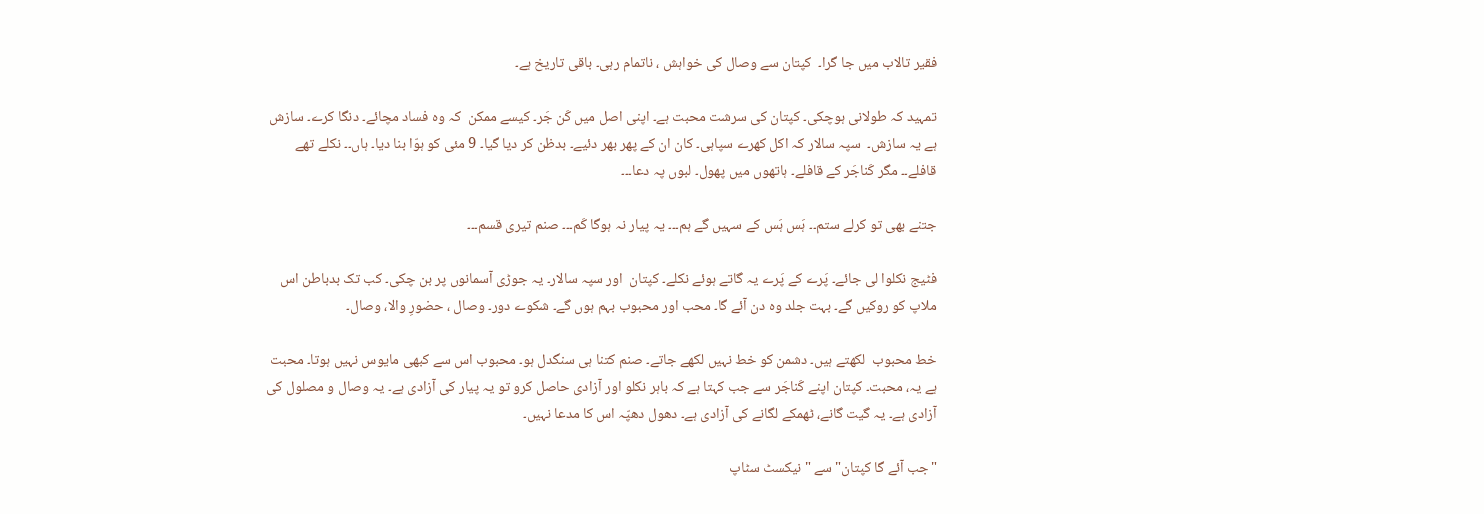فقیر تالاب میں جا گرا۔  کپتان سے وصال کی خواہش ، ناتمام رہی۔ باقی تاریخ ہے۔

تمہید کہ طولانی ہوچکی۔ کپتان کی سرشت محبت ہے۔ اپنی اصل میں کَن جَر۔ کیسے ممکن  کہ وہ فساد مچائے۔ دنگا کرے۔ سازش ہے یہ سازش۔  سپہ سالار کہ اکل کھرے سپاہی۔ کان ان کے پھر بھر دئیے۔ بدظن کر دیا گیا۔ 9 مئی کو ہوّا بنا دیا۔ ہاں۔۔ نکلے تھے قافلے۔۔ مگر کَناجَر کے قافلے۔ ہاتھوں میں پھول۔ لبوں پہ دعا۔۔۔

جتنے بھی تو کرلے ستم۔۔ ہَس ہَس کے سہیں گے ہم۔۔۔ یہ پیار نہ ہوگا کَم۔۔۔ صنم تیری قسم۔۔۔

فٹیج نکلوا لی جائے۔ پَرے کے پَرے یہ گاتے ہوئے نکلے۔ کپتان  اور سپہ سالار۔ یہ جوڑی آسمانوں پر بن چکی۔ کب تک بدباطن اس  ملاپ کو روکیں گے۔ بہت جلد وہ دن آئے گا۔ محب اور محبوب بہم ہوں گے۔ شکوے دور۔ وصال ، حضورِ والا، وصال۔

خط محبوب  لکھتے ہیں۔ دشمن کو خط نہیں لکھے جاتے۔ صنم کتنا ہی سنگدل ہو۔ محبوب اس سے کبھی مایوس نہیں ہوتا۔ محبت ہے یہ، محبت۔ کپتان اپنے کَناجَر سے جب کہتا ہے کہ باہر نکلو اور آزادی حاصل کرو تو یہ پیار کی آزادی ہے۔ یہ وصال و مصلول کی آزادی ہے۔ یہ گیت گانے، ٹھمکے لگانے کی آزادی ہے۔ دھول دھپّہ اس کا مدعا نہیں۔

"جب آئے گا کپتان" سے "نیکسٹ سٹاپ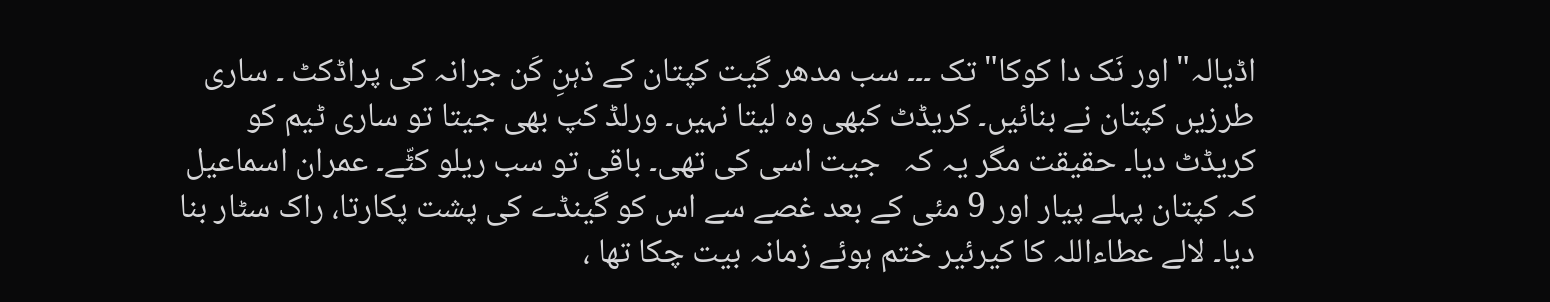اڈیالہ" اور نَک دا کوکا" تک ۔۔۔ سب مدھر گیت کپتان کے ذہنِ کَن جرانہ کی پراڈکٹ ۔ ساری طرزیں کپتان نے بنائیں۔ کریڈٹ کبھی وہ لیتا نہیں۔ ورلڈ کپ بھی جیتا تو ساری ٹیم کو کریڈٹ دیا۔ حقیقت مگر یہ کہ   جیت اسی کی تھی۔ باقی تو سب ریلو کٹّے۔ عمران اسماعیل کہ کپتان پہلے پیار اور 9 مئی کے بعد غصے سے اس کو گینڈے کی پشت پکارتا، راک سٹار بنا دیا۔ لالے عطاءاللہ کا کیرئیر ختم ہوئے زمانہ بیت چکا تھا ،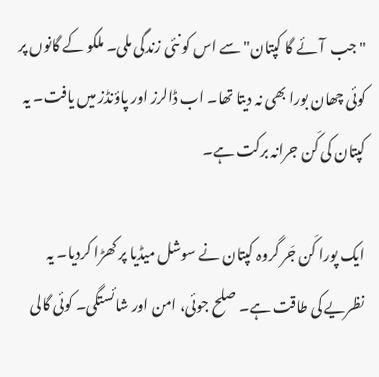"جب  آئے گا کپتان" سے اس کو نئی زندگی ملی۔ ملکو کے گانوں پر کوئی چھان بورا بھی نہ دیتا تھا۔ اب ڈالرز اور پاؤنڈز میں یافت۔ یہ کپتان کی کَن جرانہ برکت ہے۔

ایک پورا کَن جَر گروہ کپتان نے سوشل میڈیا پر کھڑا کردیا۔ یہ نظریے کی طاقت ہے۔ صلح جوئی، امن اور شائستگی۔ کوئی گالی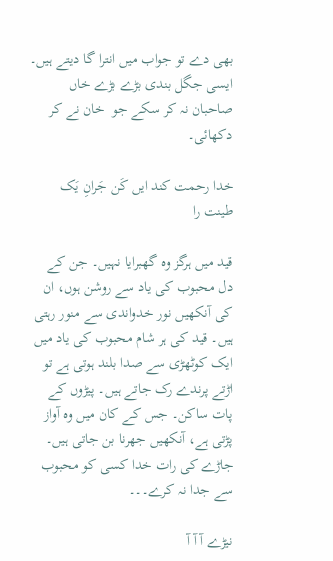بھی دے تو جواب میں انترا گا دیتے ہیں۔ ایسی جگل بندی بڑے بڑے خاں صاحبان نہ کر سکے جو  خان نے کر دکھائی۔

خدا رحمت کند ایں کَن جَرانِ یَک طینت را

قید میں ہرگز وہ گھبرایا نہیں۔ جن کے دل محبوب کی یاد سے روشن ہوں، ان کی آنکھیں نور خدواندی سے منور رہتی ہیں۔ قید کی ہر شام محبوب کی یاد میں ایک کوٹھڑی سے صدا بلند ہوتی ہے تو اڑتے پرندے رک جاتے ہیں۔ پیڑوں کے پات ساکن۔ جس کے کان میں وہ آواز پڑتی ہے، آنکھیں جھرنا بن جاتی ہیں۔ جاڑے کی رات خدا کسی کو محبوب سے جدا نہ کرے۔۔۔

نیڑے آ آ آ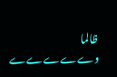ظالما وےےےےے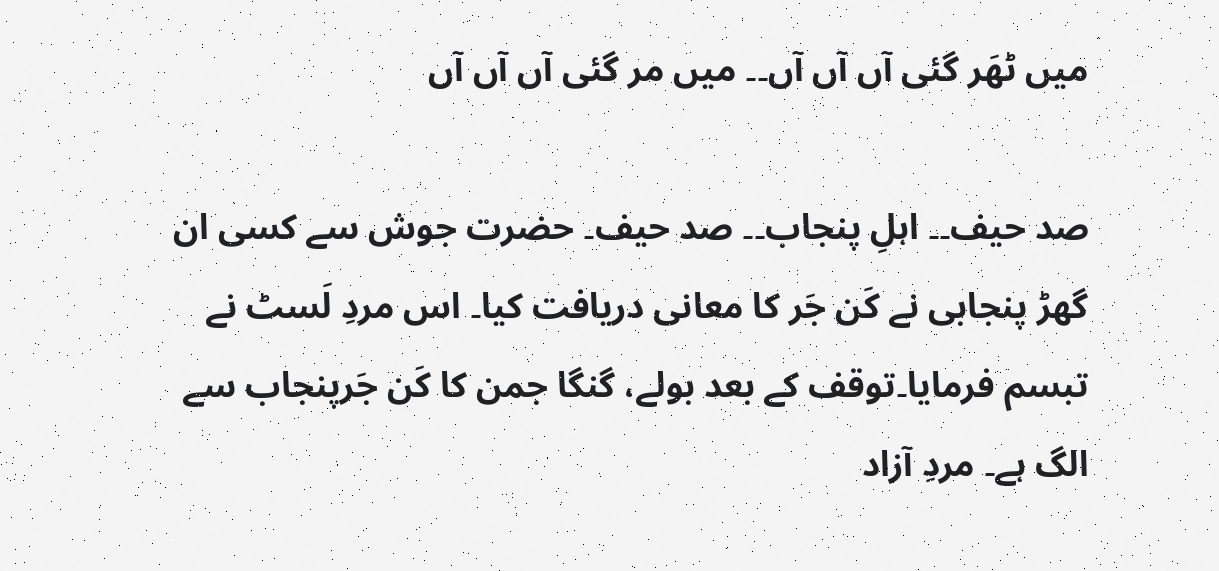میں ٹھَر گئی آں آں آں۔۔ میں مر گئی آں آں آں

صد حیف۔۔ اہلِ پنجاب۔۔ صد حیف۔ حضرت جوش سے کسی ان گھڑ پنجابی نے کَن جَر کا معانی دریافت کیا۔ اس مردِ لَسٹ نے تبسم فرمایا۔توقف کے بعد بولے، گنگا جمن کا کَن جَرپنجاب سے الگ ہے۔ مردِ آزاد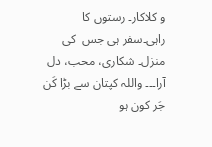و کلاکار۔ رستوں کا راہی۔سفر ہی جس  کی منزل۔ شکاری، محب، دل آرا۔۔۔ واللہ کپتان سے بڑا کَن جَر کون ہو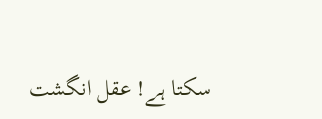سکتا ہے! عقل انگشت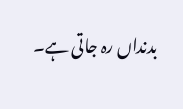بدنداں رہ جاتی ہے۔